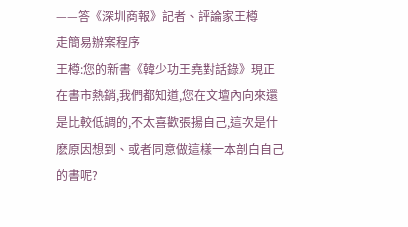——答《深圳商報》記者、評論家王樽
走簡易辦案程序
王樽:您的新書《韓少功王堯對話錄》現正在書市熱銷,我們都知道,您在文壇內向來還是比較低調的,不太喜歡張揚自己,這次是什麽原因想到、或者同意做這樣一本剖白自己的書呢?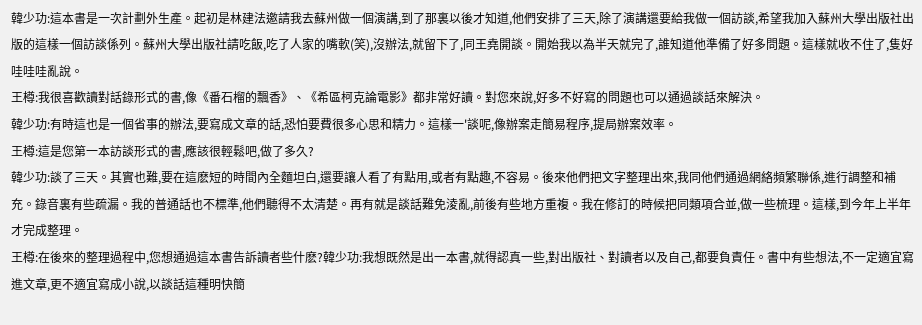韓少功:這本書是一次計劃外生產。起初是林建法邀請我去蘇州做一個演講,到了那裏以後才知道,他們安排了三天,除了演講還要給我做一個訪談,希望我加入蘇州大學出版社出版的這樣一個訪談係列。蘇州大學出版社請吃飯,吃了人家的嘴軟(笑),沒辦法,就留下了,同王堯開談。開始我以為半天就完了,誰知道他準備了好多問題。這樣就收不住了,隻好哇哇哇亂說。
王樽:我很喜歡讀對話錄形式的書,像《番石榴的飄香》、《希區柯克論電影》都非常好讀。對您來說,好多不好寫的問題也可以通過談話來解決。
韓少功:有時這也是一個省事的辦法,要寫成文章的話,恐怕要費很多心思和精力。這樣一'談呢,像辦案走簡易程序,提局辦案效率。
王樽:這是您第一本訪談形式的書,應該很輕鬆吧,做了多久?
韓少功:談了三天。其實也難,要在這麽短的時間內全麵坦白,還要讓人看了有點用,或者有點趣,不容易。後來他們把文字整理出來,我同他們通過網絡頻繁聯係,進行調整和補充。錄音裏有些疏漏。我的普通話也不標準,他們聽得不太清楚。再有就是談話難免淩亂,前後有些地方重複。我在修訂的時候把同類項合並,做一些梳理。這樣,到今年上半年才完成整理。
王樽:在後來的整理過程中,您想通過這本書告訴讀者些什麽?韓少功:我想既然是出一本書,就得認真一些,對出版社、對讀者以及自己,都要負責任。書中有些想法,不一定適宜寫進文章,更不適宜寫成小說,以談話這種明快簡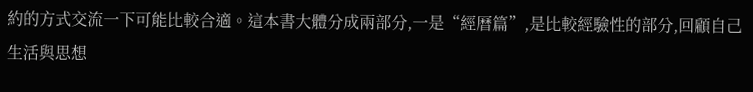約的方式交流一下可能比較合適。這本書大體分成兩部分,一是“經曆篇”,是比較經驗性的部分,回顧自己生活與思想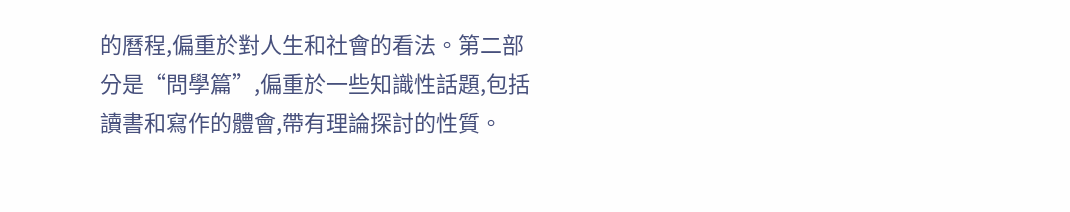的曆程,偏重於對人生和社會的看法。第二部分是“問學篇”,偏重於一些知識性話題,包括讀書和寫作的體會,帶有理論探討的性質。